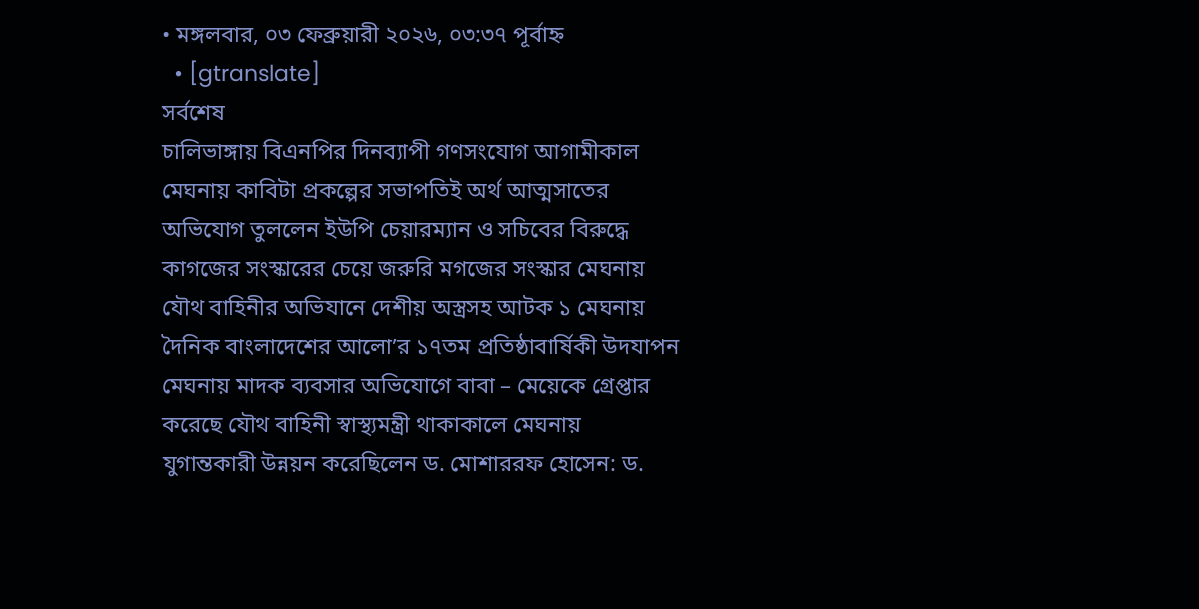• মঙ্গলবার, ০৩ ফেব্রুয়ারী ২০২৬, ০৩:৩৭ পূর্বাহ্ন
  • [gtranslate]
সর্বশেষ
চালিভাঙ্গায় বিএনপির দিনব্যাপী গণসংযোগ আগামীকাল মেঘনায় কাবিটা প্রকল্পের সভাপতিই অর্থ আত্মসাতের অভিযোগ তুললেন ইউপি চেয়ারম্যান ও সচিবের বিরুদ্ধে কাগজের সংস্কারের চেয়ে জরুরি মগজের সংস্কার মেঘনায় যৌথ বাহিনীর অভিযানে দেশীয় অস্ত্রসহ আটক ১ মেঘনায় দৈনিক বাংলাদেশের আলো’র ১৭তম প্রতিষ্ঠাবার্ষিকী উদযাপন মেঘনায় মাদক ব্যবসার অভিযোগে বাবা – মেয়েকে গ্রেপ্তার করেছে যৌথ বাহিনী স্বাস্থ্যমন্ত্রী থাকাকালে মেঘনায় যুগান্তকারী উন্নয়ন করেছিলেন ড. মোশাররফ হোসেন: ড.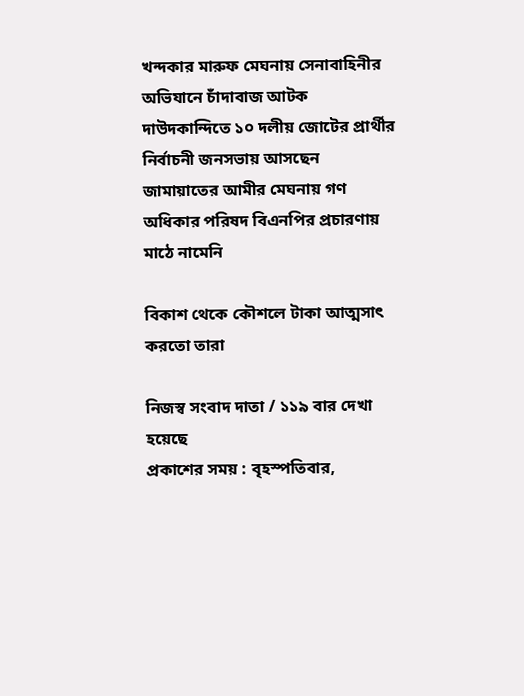খন্দকার মারুফ মেঘনায় সেনাবাহিনীর অভিযানে চাঁদাবাজ আটক দাউদকান্দিতে ১০ দলীয় জোটের প্রার্থীর নির্বাচনী জনসভায় আসছেন জামায়াতের আমীর মেঘনায় গণ অধিকার পরিষদ বিএনপির প্রচারণায় মাঠে নামেনি

বিকাশ থেকে কৌশলে টাকা আত্মসাৎ করতো তারা

নিজস্ব সংবাদ দাতা / ১১৯ বার দেখা হয়েছে
প্রকাশের সময় : বৃহস্পতিবার,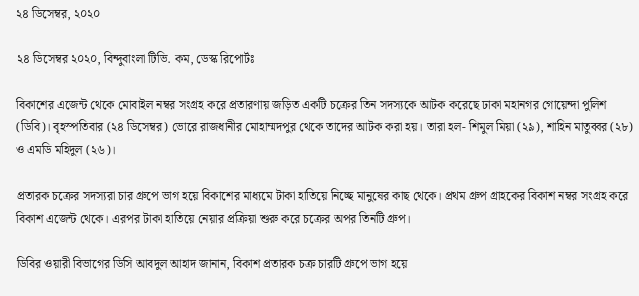২৪ ডিসেম্বর, ২০২০

২৪ ডিসেম্বর ২০২০, বিন্দুবাংলা টিভি. কম, ডেস্ক রিপোর্টঃ

বিকাশের এজেন্ট থেকে মোবাইল নম্বর সংগ্রহ করে প্রতারণায় জড়িত একটি চক্রের তিন সদস্যকে আটক করেছে ঢাকা মহানগর গোয়েন্দা পুলিশ (ডিবি)। বৃহস্পতিবার (২৪ ডিসেম্বর) ভোরে রাজধানীর মোহাম্মদপুর থেকে তাদের আটক করা হয়। তারা হল- শিমুল মিয়া (২৯), শাহিন মাতুব্বর (২৮) ও এমডি মহিদুল (২৬)।

প্রতারক চক্রের সদস্যরা চার গ্রুপে ভাগ হয়ে বিকাশের মাধ্যমে টাকা হাতিয়ে নিচ্ছে মানুষের কাছ থেকে। প্রথম গ্রুপ গ্রাহকের বিকাশ নম্বর সংগ্রহ করে বিকাশ এজেন্ট থেকে। এরপর টাকা হাতিয়ে নেয়ার প্রক্রিয়া শুরু করে চক্রের অপর তিনটি গ্রুপ।

ডিবির ওয়ারী বিভাগের ডিসি আবদুল আহাদ জানান, বিকাশ প্রতারক চক্র চারটি গ্রুপে ভাগ হয়ে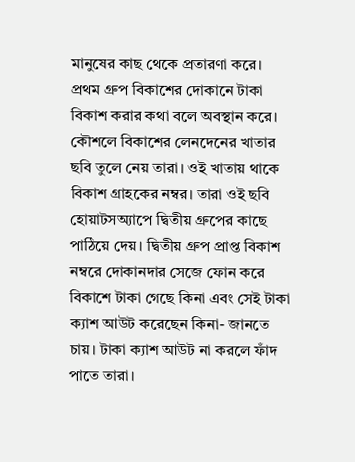মানুষের কাছ থেকে প্রতারণা করে। প্রথম গ্রুপ বিকাশের দোকানে টাকা বিকাশ করার কথা বলে অবস্থান করে। কৌশলে বিকাশের লেনদেনের খাতার ছবি তুলে নেয় তারা। ওই খাতায় থাকে বিকাশ গ্রাহকের নম্বর। তারা ওই ছবি হোয়াটসঅ্যাপে দ্বিতীয় গ্রুপের কাছে পাঠিয়ে দেয়। দ্বিতীয় গ্রুপ প্রাপ্ত বিকাশ নম্বরে দোকানদার সেজে ফোন করে বিকাশে টাকা গেছে কিনা এবং সেই টাকা ক্যাশ আউট করেছেন কিনা- জানতে চায়। টাকা ক্যাশ আউট না করলে ফাঁদ পাতে তারা।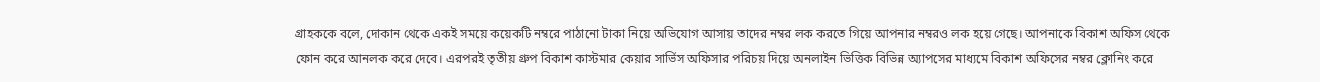গ্রাহককে বলে, দোকান থেকে একই সময়ে কয়েকটি নম্বরে পাঠানো টাকা নিয়ে অভিযোগ আসায় তাদের নম্বর লক করতে গিয়ে আপনার নম্বরও লক হয়ে গেছে। আপনাকে বিকাশ অফিস থেকে ফোন করে আনলক করে দেবে। এরপরই তৃতীয় গ্রুপ বিকাশ কাস্টমার কেয়ার সার্ভিস অফিসার পরিচয় দিয়ে অনলাইন ভিত্তিক বিভিন্ন অ্যাপসের মাধ্যমে বিকাশ অফিসের নম্বর ক্লোনিং করে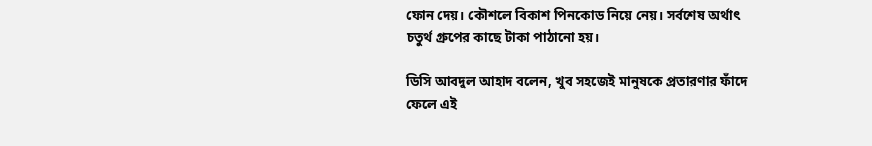ফোন দেয়। কৌশলে বিকাশ পিনকোড নিয়ে নেয়। সর্বশেষ অর্থাৎ চতুর্থ গ্রুপের কাছে টাকা পাঠানো হয়।

ডিসি আবদুল আহাদ বলেন, খুব সহজেই মানুষকে প্রতারণার ফাঁদে ফেলে এই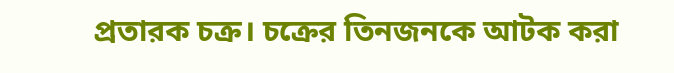প্রতারক চক্র। চক্রের তিনজনকে আটক করা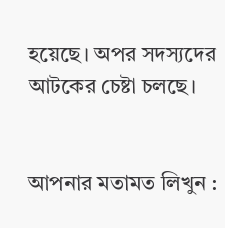হয়েছে। অপর সদস্যদের আটকের চেষ্টা চলছে।


আপনার মতামত লিখুন :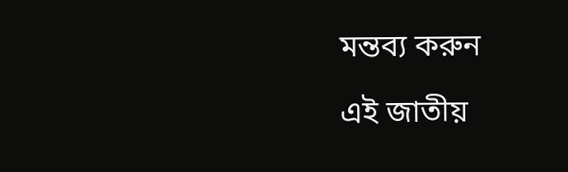মন্তব্য করুন

এই জাতীয়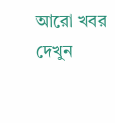আরো খবর দেখুন